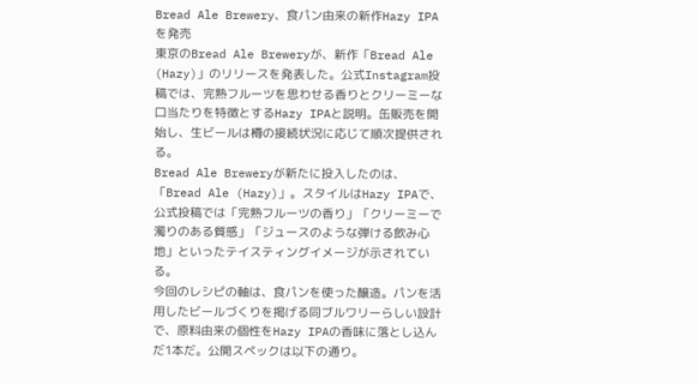Bread Ale Brewery、食パン由来の新作Hazy IPAを発売
東京のBread Ale Breweryが、新作「Bread Ale (Hazy)」のリリースを発表した。公式Instagram投稿では、完熟フルーツを思わせる香りとクリーミーな口当たりを特徴とするHazy IPAと説明。缶販売を開始し、生ビールは樽の接続状況に応じて順次提供される。
Bread Ale Breweryが新たに投入したのは、「Bread Ale (Hazy)」。スタイルはHazy IPAで、公式投稿では「完熟フルーツの香り」「クリーミーで濁りのある質感」「ジュースのような弾ける飲み心地」といったテイスティングイメージが示されている。
今回のレシピの軸は、食パンを使った醸造。パンを活用したビールづくりを掲げる同ブルワリーらしい設計で、原料由来の個性をHazy IPAの香味に落とし込んだ1本だ。公開スペックは以下の通り。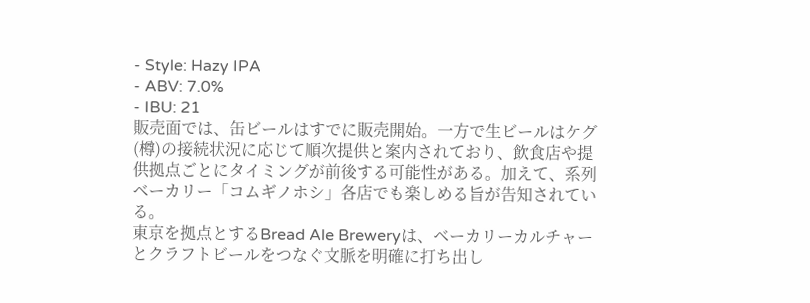- Style: Hazy IPA
- ABV: 7.0%
- IBU: 21
販売面では、缶ビールはすでに販売開始。一方で生ビールはケグ(樽)の接続状況に応じて順次提供と案内されており、飲食店や提供拠点ごとにタイミングが前後する可能性がある。加えて、系列ベーカリー「コムギノホシ」各店でも楽しめる旨が告知されている。
東京を拠点とするBread Ale Breweryは、ベーカリーカルチャーとクラフトビールをつなぐ文脈を明確に打ち出し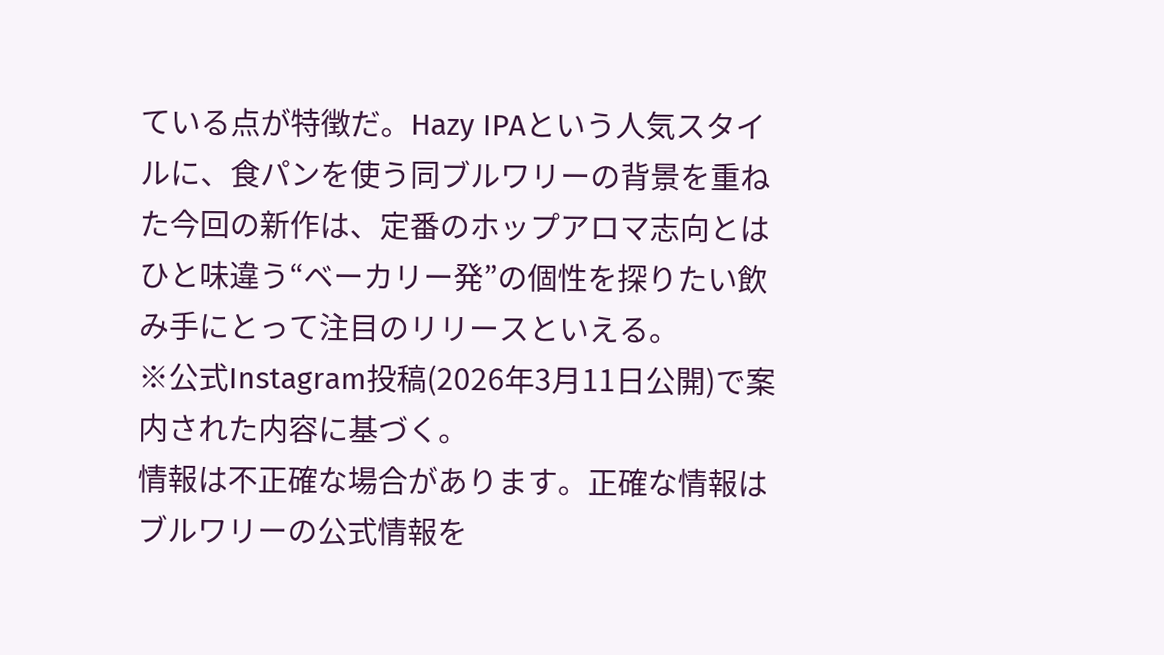ている点が特徴だ。Hazy IPAという人気スタイルに、食パンを使う同ブルワリーの背景を重ねた今回の新作は、定番のホップアロマ志向とはひと味違う“ベーカリー発”の個性を探りたい飲み手にとって注目のリリースといえる。
※公式Instagram投稿(2026年3月11日公開)で案内された内容に基づく。
情報は不正確な場合があります。正確な情報はブルワリーの公式情報を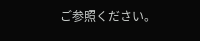ご参照ください。